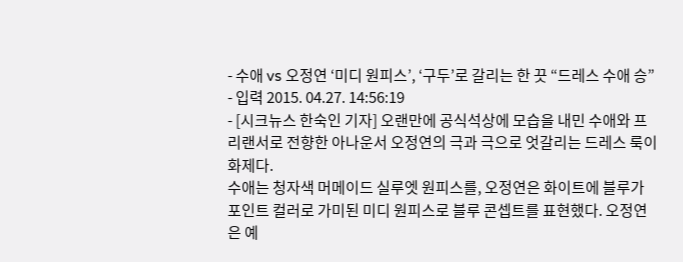- 수애 vs 오정연 ‘미디 원피스’, ‘구두’로 갈리는 한 끗 “드레스 수애 승”
- 입력 2015. 04.27. 14:56:19
- [시크뉴스 한숙인 기자] 오랜만에 공식석상에 모습을 내민 수애와 프리랜서로 전향한 아나운서 오정연의 극과 극으로 엇갈리는 드레스 룩이 화제다.
수애는 청자색 머메이드 실루엣 원피스를, 오정연은 화이트에 블루가 포인트 컬러로 가미된 미디 원피스로 블루 콘셉트를 표현했다. 오정연은 예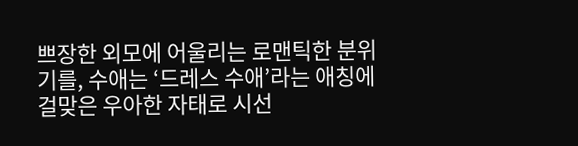쁘장한 외모에 어울리는 로맨틱한 분위기를, 수애는 ‘드레스 수애’라는 애칭에 걸맞은 우아한 자태로 시선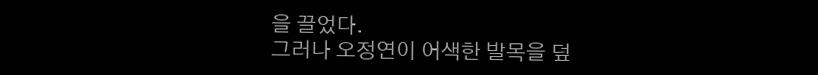을 끌었다.
그러나 오정연이 어색한 발목을 덮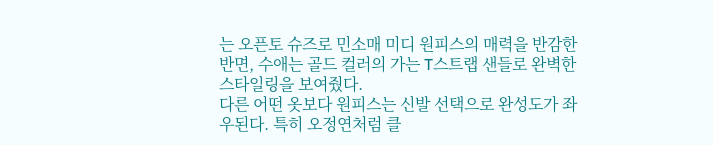는 오픈토 슈즈로 민소매 미디 원피스의 매력을 반감한 반면, 수애는 골드 컬러의 가는 T스트랩 샌들로 완벽한 스타일링을 보여줬다.
다른 어떤 옷보다 원피스는 신발 선택으로 완성도가 좌우된다. 특히 오정연처럼 클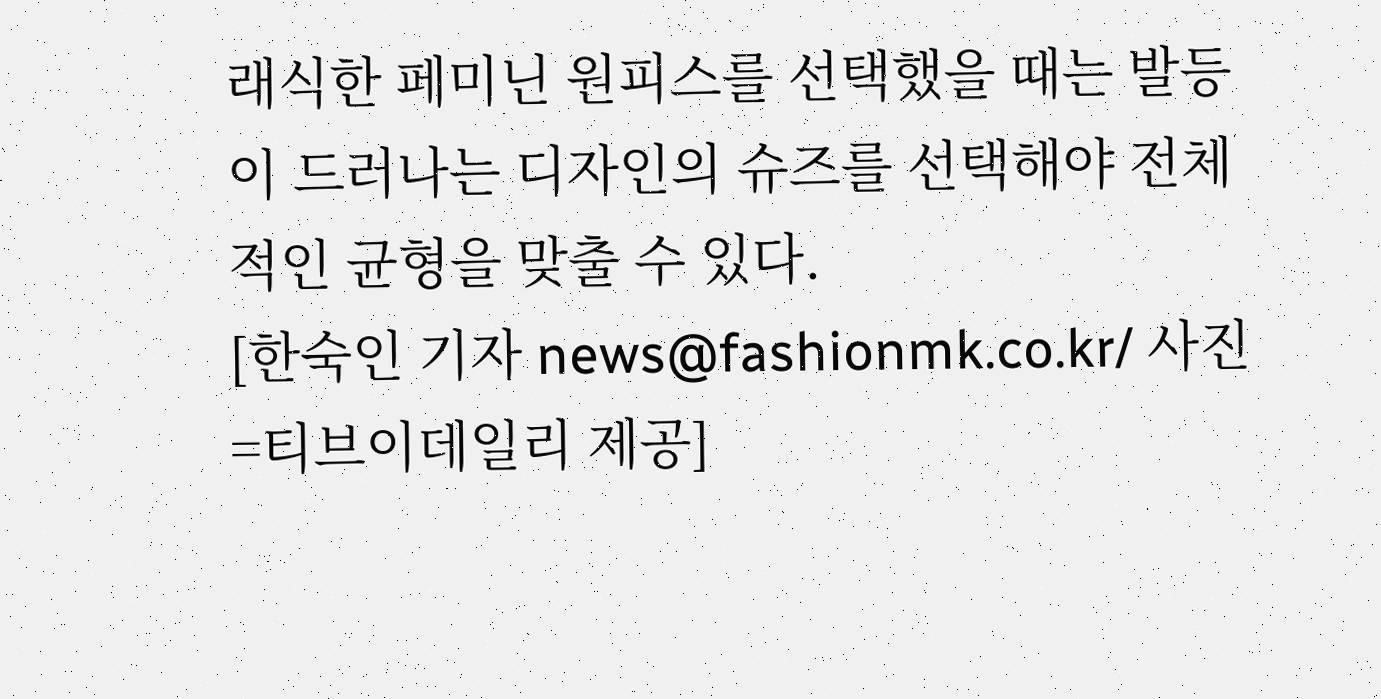래식한 페미닌 원피스를 선택했을 때는 발등이 드러나는 디자인의 슈즈를 선택해야 전체적인 균형을 맞출 수 있다.
[한숙인 기자 news@fashionmk.co.kr/ 사진=티브이데일리 제공]